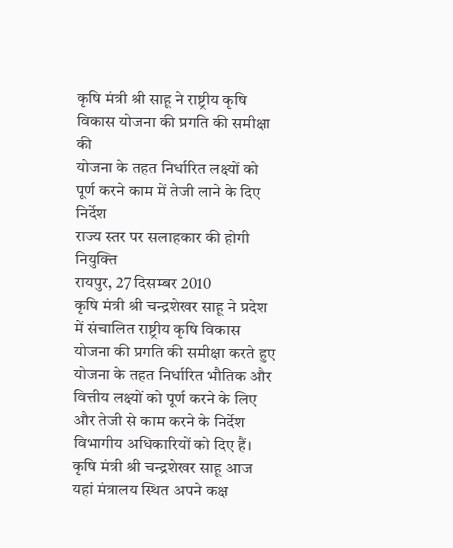कृषि मंत्री श्री साहू ने राष्ट्रीय कृषि विकास योजना की प्रगति की समीक्षा की
योजना के तहत निर्धारित लक्ष्यों को पूर्ण करने काम में तेजी लाने के दिए निर्देश
राज्य स्तर पर सलाहकार की होगी नियुक्ति
रायपुर, 27 दिसम्बर 2010
कृषि मंत्री श्री चन्द्रशेखर साहू ने प्रदेश में संचालित राष्ट्रीय कृषि विकास योजना की प्रगति की समीक्षा करते हुए योजना के तहत निर्धारित भौतिक और वित्तीय लक्ष्यों को पूर्ण करने के लिए और तेजी से काम करने के निर्देश विभागीय अधिकारियों को दिए हैं।
कृषि मंत्री श्री चन्द्रशेखर साहू आज यहां मंत्रालय स्थित अपने कक्ष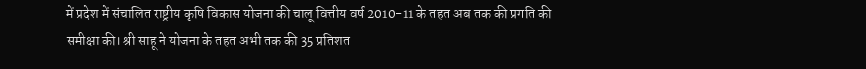में प्रदेश में संचालित राष्ट्रीय कृषि विकास योजना की चालू वित्तीय वर्ष 2010-11 के तहत अब तक की प्रगति की समीक्षा की। श्री साहू ने योजना के तहत अभी तक की 35 प्रतिशत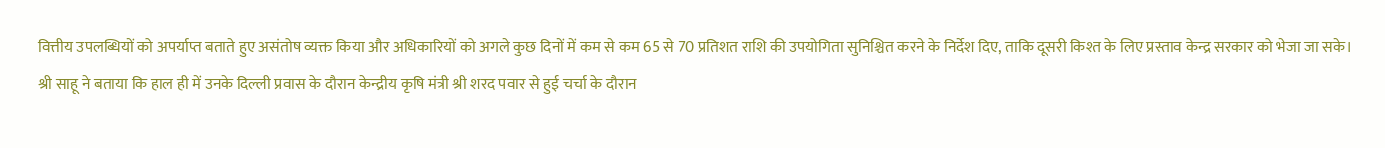वित्तीय उपलब्धियों को अपर्याप्त बताते हुए असंतोष व्यक्त किया और अधिकारियों को अगले कुछ दिनों में कम से कम 65 से 70 प्रतिशत राशि की उपयोगिता सुनिश्चित करने के निर्देश दिए, ताकि दूसरी किश्त के लिए प्रस्ताव केन्द्र सरकार को भेजा जा सके। श्री साहू ने बताया कि हाल ही में उनके दिल्ली प्रवास के दौरान केन्द्रीय कृषि मंत्री श्री शरद पवार से हुई चर्चा के दौरान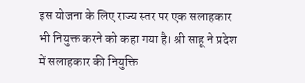इस योजना के लिए राज्य स्तर पर एक सलाहकार भी नियुक्त करने को कहा गया है। श्री साहू ने प्रदेश में सलाहकार की नियुक्ति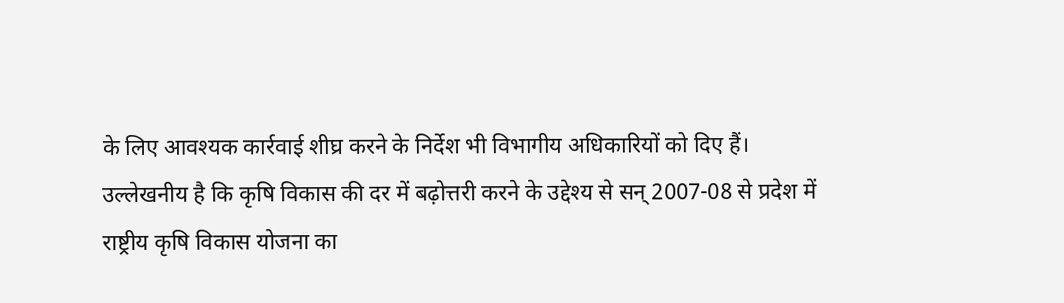के लिए आवश्यक कार्रवाई शीघ्र करने के निर्देश भी विभागीय अधिकारियों को दिए हैं।
उल्लेखनीय है कि कृषि विकास की दर में बढ़ोत्तरी करने के उद्देश्य से सन् 2007-08 से प्रदेश में राष्ट्रीय कृषि विकास योजना का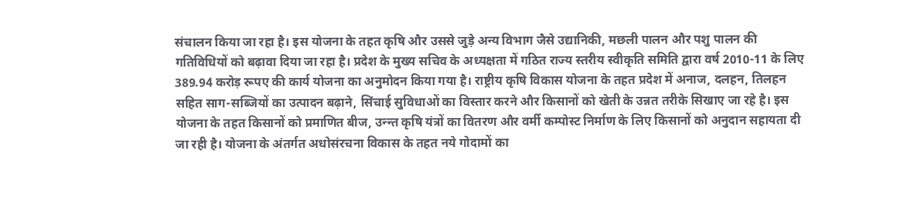संचालन किया जा रहा है। इस योजना के तहत कृषि और उससे जुड़े अन्य विभाग जैसे उद्यानिकी, मछली पालन और पशु पालन की गतिविधियों को बढ़ावा दिया जा रहा है। प्रदेश के मुख्य सचिव के अध्यक्षता में गठित राज्य स्तरीय स्वीकृति समिति द्वारा वर्ष 2010-11 के लिए 389.94 करोड़ रूपए की कार्य योजना का अनुमोदन किया गया है। राष्ट्रीय कृषि विकास योजना के तहत प्रदेश में अनाज, दलहन, तिलहन सहित साग-सब्जियों का उत्पादन बढ़ाने, सिंचाई सुविधाओं का विस्तार करने और किसानों को खेती के उन्नत तरीके सिखाए जा रहे है। इस योजना के तहत किसानों को प्रमाणित बीज, उन्न्त कृषि यंत्रों का वितरण और वर्मी कम्पोस्ट निर्माण के लिए किसानों को अनुदान सहायता दी जा रही है। योजना के अंतर्गत अधोसंरचना विकास के तहत नये गोदामों का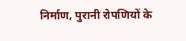निर्माण, पुरानी रोपणियों के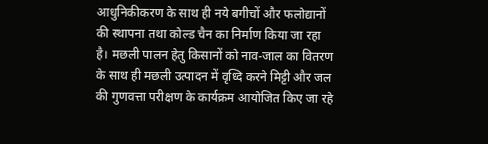आधुनिकीकरण के साथ ही नये बगीचों और फलोद्यानों की स्थापना तथा कोल्ड चैन का निर्माण किया जा रहा है। मछली पालन हेतु किसानों को नाव-जाल का वितरण के साथ ही मछली उत्पादन में वृध्दि करने मिट्टी और जल की गुणवत्ता परीक्षण के कार्यक्रम आयोजित किए जा रहे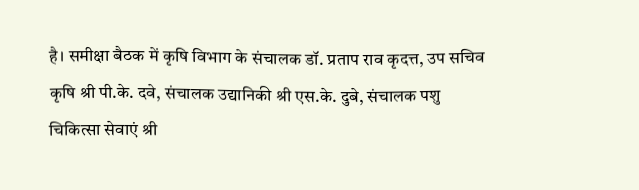है। समीक्षा बैठक में कृषि विभाग के संचालक डॉ. प्रताप राव कृदत्त, उप सचिव कृषि श्री पी.के. दवे, संचालक उद्यानिकी श्री एस.के. दुबे, संचालक पशु चिकित्सा सेवाएं श्री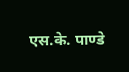एस.के. पाण्डे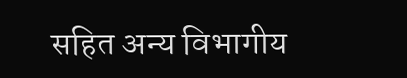सहित अन्य विभागीय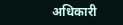अधिकारी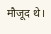मौजूद थे।